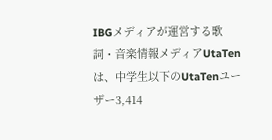IBGメディアが運営する歌詞・音楽情報メディアUtaTenは、中学生以下のUtaTenユーザー3,414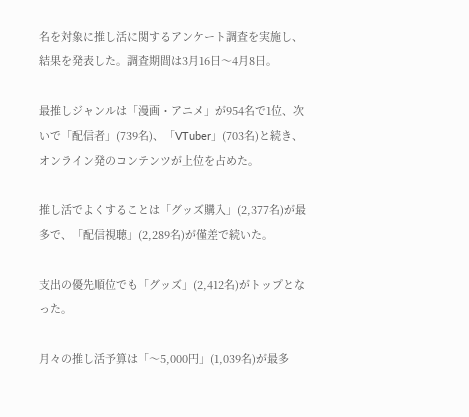名を対象に推し活に関するアンケート調査を実施し、結果を発表した。調査期間は3月16日〜4月8日。

最推しジャンルは「漫画・アニメ」が954名で1位、次いで「配信者」(739名)、「VTuber」(703名)と続き、オンライン発のコンテンツが上位を占めた。

推し活でよくすることは「グッズ購入」(2,377名)が最多で、「配信視聴」(2,289名)が僅差で続いた。

支出の優先順位でも「グッズ」(2,412名)がトップとなった。

月々の推し活予算は「〜5,000円」(1,039名)が最多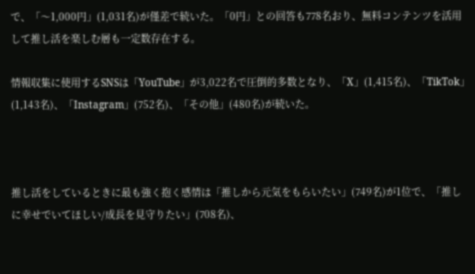で、「〜1,000円」(1,031名)が僅差で続いた。「0円」との回答も778名おり、無料コンテンツを活用して推し活を楽しむ層も一定数存在する。

情報収集に使用するSNSは「YouTube」が3,022名で圧倒的多数となり、「X」(1,415名)、「TikTok」(1,143名)、「Instagram」(752名)、「その他」(480名)が続いた。



推し活をしているときに最も強く抱く感情は「推しから元気をもらいたい」(749名)が1位で、「推しに幸せでいてほしい/成長を見守りたい」(708名)、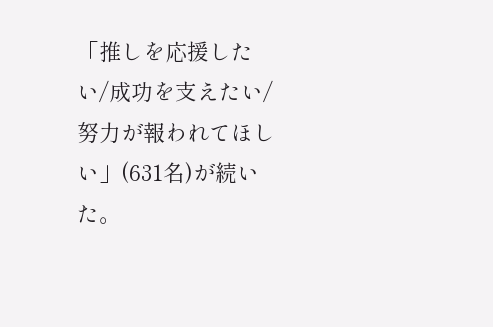「推しを応援したい/成功を支えたい/努力が報われてほしい」(631名)が続いた。